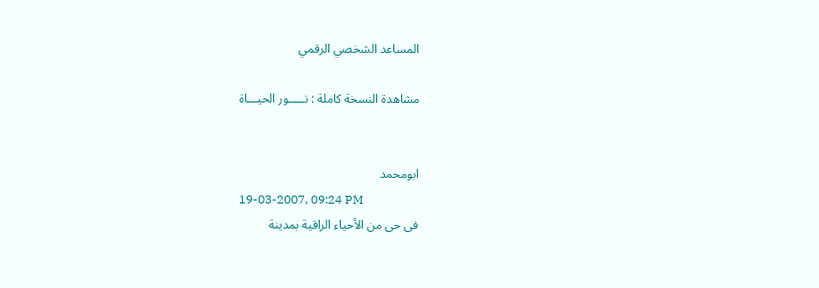المساعد الشخصي الرقمي

مشاهدة النسخة كاملة : نـــــور الحيـــاة


ابومحمد
19-03-2007, 09:24 PM
فى حى من الأحياء الراقية بمدينة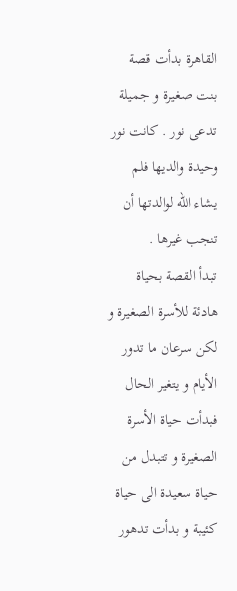القاهرة بدأت قصة بنت صغيرة و جميلة تدعى نور . كانت نور وحيدة والديها فلم يشاء الله لوالدتها أن تنجب غيرها .
تبدأ القصة بحياة هادئة للأسرة الصغيرة و لكن سرعان ما تدور الأيام و يتغير الحال فبدأت حياة الأسرة الصغيرة و تتبدل من حياة سعيدة الى حياة كئيبة و بدأت تدهور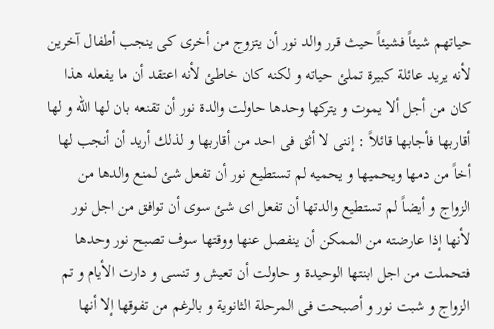حياتهم شيئاً فشيئاً حيث قرر والد نور أن يتزوج من أخرى كى ينجب أطفال آخرين لأنه يريد عائلة كبيرة تملئ حياته و لكنه كان خاطئ لأنه اعتقد أن ما يفعله هذا كان من أجل ألا يموت و يتركها وحدها حاولت والدة نور أن تقنعه بان لها الله و لها أقاربها فأجابها قائلاً : إننى لا أثق فى احد من أقاربها و لذلك أريد أن أنجب لها أخاً من دمها ويحميها و يحميه لم تستطيع نور أن تفعل شئ لمنع والدها من الزواج و أيضاً لم تستطيع والدتها أن تفعل اى شئ سوى أن توافق من اجل نور لأنها إذا عارضته من الممكن أن ينفصل عنها ووقتها سوف تصبح نور وحدها فتحملت من اجل ابنتها الوحيدة و حاولت أن تعيش و تنسى و دارت الأيام و تم الزواج و شبت نور و أصبحت فى المرحلة الثانوية و بالرغم من تفوقها إلا أنها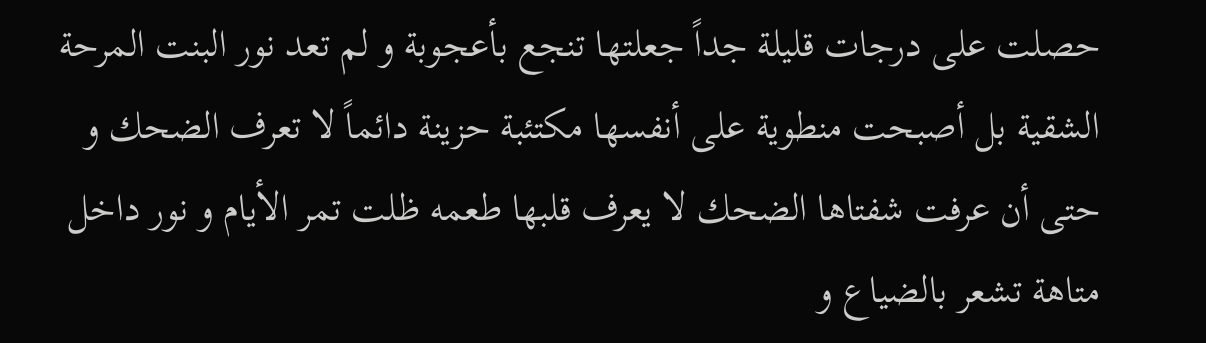حصلت على درجات قليلة جداً جعلتها تنجع بأعجوبة و لم تعد نور البنت المرحة الشقية بل أصبحت منطوية على أنفسها مكتئبة حزينة دائماً لا تعرف الضحك و حتى أن عرفت شفتاها الضحك لا يعرف قلبها طعمه ظلت تمر الأيام و نور داخل متاهة تشعر بالضياع و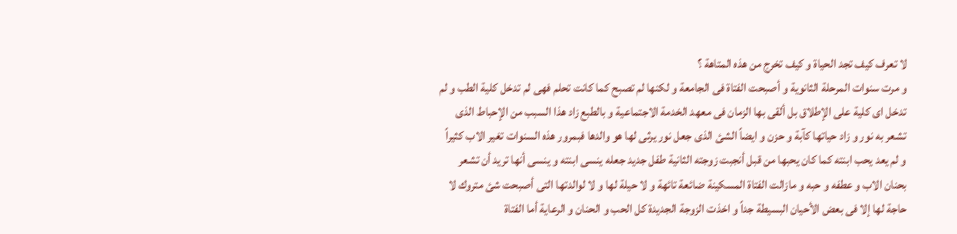لا تعرف كيف تجد الحياة و كيف تخرج من هذه المتاهة ؟
و مرت سنوات المرحلة الثانوية و أصبحت الفتاة فى الجامعة و لكنها لم تصبح كما كانت تحلم فهى لم تدخل كلية الطب و لم تدخل اى كلية على الإطلاق بل ألقى بها الزمان فى معهد الخدمة الاجتماعية و بالطبع زاد هذا السبب من الإحباط الذى تشعر به نور و زاد حياتها كآبة و حزن و ايضاً الشئ الذى جعل نور يرثى لها هو والدها فبمرور هذه السنوات تغير الاب كثيراً و لم يعد يحب ابنته كما كان يحبها من قبل أنجبت زوجته الثانية طفل جديد جعله ينسى ابنته و ينسى أنها تريد أن تشعر بحنان الاب و عطفه و حبه و مازالت الفتاة المسكينة ضائعة تائهة و لا حيلة لها و لا لوالدتها التى أصبحت شئ متروك لا حاجة لها إلا فى بعض الأحيان البسيطة جداً و اخذت الزوجة الجديدة كل الحب و الحنان و الرعاية أما الفتاة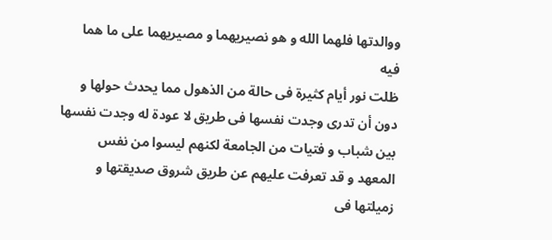ووالدتها فلهما الله و هو نصيريهما و مصيريهما على ما هما فيه
ظلت نور أيام كثيرة فى حالة من الذهول مما يحدث حولها و دون أن تدرى وجدت نفسها فى طريق لا عودة له وجدت نفسها بين شباب و فتيات من الجامعة لكنهم ليسوا من نفس المعهد و قد تعرفت عليهم عن طريق شروق صديقتها و زميلتها فى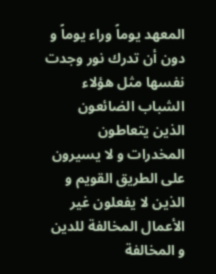المعهد يوماً وراء يوماً و دون أن تدرك نور وجدت نفسها مثل هؤلاء الشباب الضائعون الذين يتعاطون المخدرات و لا يسيرون على الطريق القويم و الذين لا يفعلون غير الأعمال المخالفة للدين و المخالفة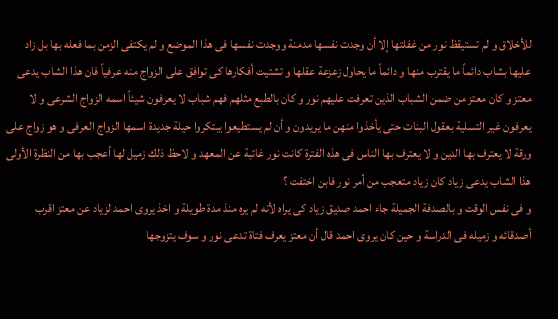للأخلاق و لم تستيقظ نور من غفلتها إلا أن وجدت نفسها مدمنة ووجدت نفسها فى هذا الموضع و لم يكتفى الزمن بما فعله بها بل زاد عليها بشاب دائماً ما يقترب منها و دائماً ما يحاول زعزعة عقلها و تشتيت أفكارها كى توافق على الزواج منه عرفياً فان هذا الشاب يدعى معتز و كان معتز من ضمن الشباب الذين تعرفت عليهم نور و كان بالطبع مثلهم فهم شباب لا يعرفون شيئاً اسمه الزواج الشرعى و لا يعرفون غير التسلية بعقول البنات حتى يأخذوا منهن ما يريدون و أن لم يستطيعوا يبتكروا حيلة جديدة اسمها الزواج العرفى و هو زواج على ورقة لا يعترف بها الدين و لا يعترف بها الناس فى هذه الفترة كانت نور غائبة عن المعهد و لاحظ ذلك زميل لها أعجب بها من النظرة الأولى هذا الشاب يدعى زياد كان زياد متعجب من أمر نور فابن اختفت ؟
و فى نفس الوقت و بالصدفة الجميلة جاء احمد صديق زياد كى يراه لأنه لم يره منذ مدة طويلة و اخذ يروى احمد لزياد عن معتز اقرب أصدقائه و زميله فى الدراسة و حين كان يروى احمد قال أن معتز يعرف فتاة تدعى نور و سوف يتزوجها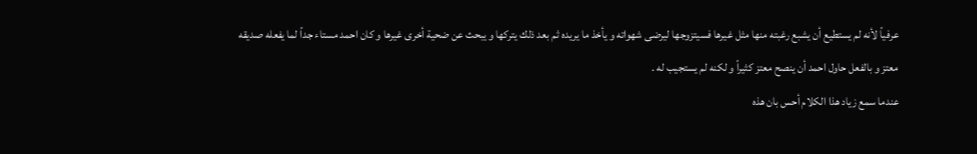عرفياً لأنه لم يستطيع أن يشبع رغبته منها مثل غيرها فسيتزوجها ليرضى شهواته و يأخذ ما يريده ثم بعد ذلك يتركها و يبحث عن ضحية أخرى غيرها و كان احمد مستاء جداً لما يفعله صديقه معتز و بالفعل حاول احمد أن ينصح معتز كثيراً و لكنه لم يستجيب له .
عندما سمع زياد هذا الكلام أحس بان هذه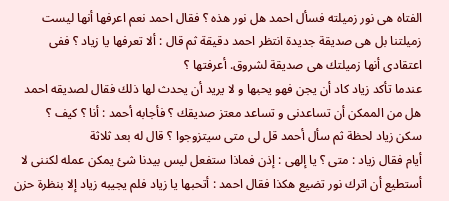الفتاه هى نور زميلته فسأل احمد هل نور هذه ؟ فقال احمد نعم اعرفها أنها ليست زميلتنا بل هى صديقة جديدة انتظر احمد دقيقة ثم قال : ألا تعرفها يا زياد ؟ ففى اعتقادى أنها زميلتك هى صديقة لشروق. أعرفتها ؟
عندما تأكد زياد كاد أن يجن فهو يحبها و لا يريد أن يحدث لها ذلك فقال لصديقه احمد هل من الممكن أن تساعدنى و تساعد معتز صديقك ؟ فأجابه أحمد : أنا ؟ كيف ؟
سكن زياد لحظة ثم سأل أحمد قل لى متى سيتزوجوا ؟ قال له بعد ثلاثة
أيام فقال زياد : متى ؟ يا إلهى : إذن فماذا ستفعل ليس بيدنا شئ يمكن عمله لكننى لا أستطيع أن اترك نور تضيع هكذا فقال احمد : أتحبها يا زياد فلم يجيبه زياد إلا بنظرة حزن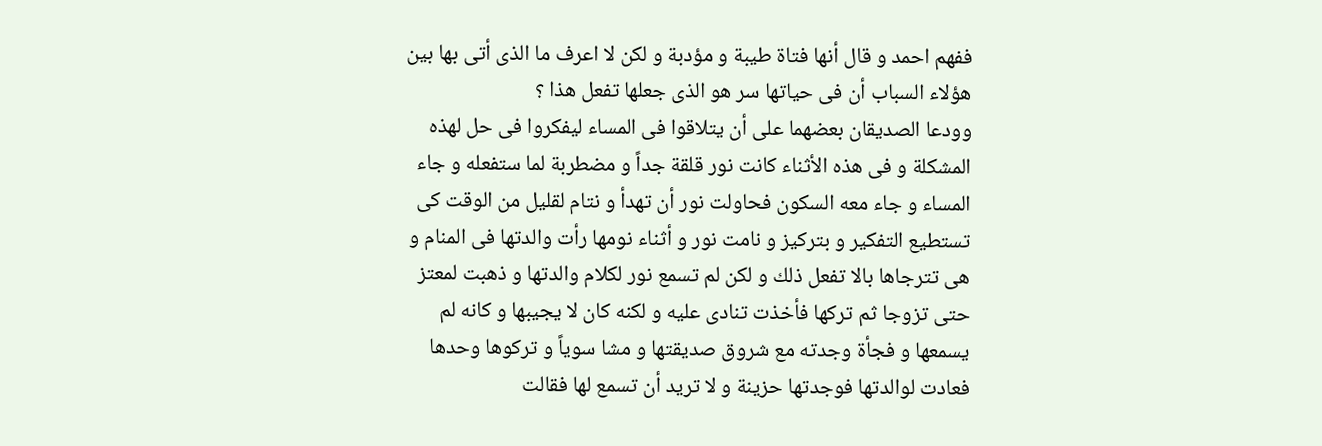ففهم احمد و قال أنها فتاة طيبة و مؤدبة و لكن لا اعرف ما الذى أتى بها بين هؤلاء السباب أن فى حياتها سر هو الذى جعلها تفعل هذا ؟
وودعا الصديقان بعضهما على أن يتلاقوا فى المساء ليفكروا فى حل لهذه المشكلة و فى هذه الأثناء كانت نور قلقة جداً و مضطربة لما ستفعله و جاء المساء و جاء معه السكون فحاولت نور أن تهدأ و نتام لقليل من الوقت كى تستطيع التفكير و بتركيز و نامت نور و أثناء نومها رأت والدتها فى المنام و هى تترجاها بالا تفعل ذلك و لكن لم تسمع نور لكلام والدتها و ذهبت لمعتز حتى تزوجا ثم تركها فأخذت تنادى عليه و لكنه كان لا يجيبها و كانه لم يسمعها و فجأة وجدته مع شروق صديقتها و مشا سوياً و تركوها وحدها فعادت لوالدتها فوجدتها حزينة و لا تريد أن تسمع لها فقالت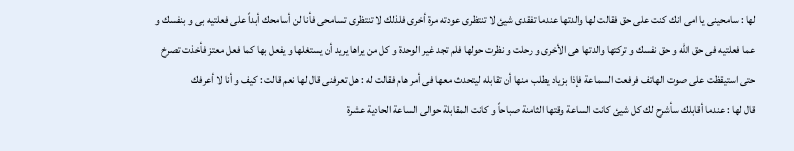لها : سامحينى يا امى انك كنت على حق فقالت لها والدتها عندما تفقدى شيئ لا تنتظرى عودته مرة أخرى فلذلك لا تنتظرى تسامحى فأنا لن أسامحك أبداً على فعلتيه بى و بنفسك و عما فعلتيه فى حق الله و حق نفسك و تركتها والدتها هى الأخرى و رحلت و نظرت حولها فلم تجد غير الوحدة و كل من يراها يريد أن يستغلها و يفعل بها كما فعل معتز فأخذت تصرخ حتى استيقظت على صوت الهاتف فرفعت السماعة فإذا بزياد يطلب منها أن تقابله ليتحدث معها فى أمر هام فقالت له : هل تعرفنى قال لها نعم قالت : كيف و أنا لا أعرفك
قال لها : عندما أقابلك سأشرح لك كل شيئ كانت الساعة وقتها الثامنة صباحاً و كانت المقابلة حوالى الساعة الحادية عشرة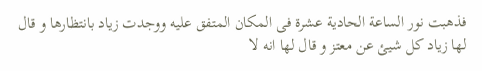فذهبت نور الساعة الحادية عشرة فى المكان المتفق عليه ووجدت زياد بانتظارها و قال لها زياد كل شيئ عن معتز و قال لها انه لا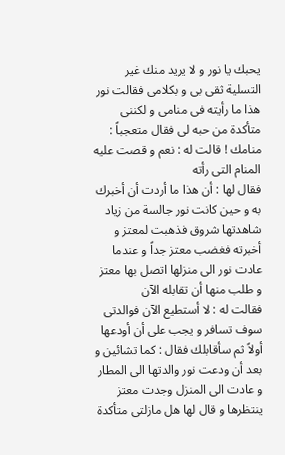يحبك يا نور و لا يريد منك غير التسلية ثقى بى و بكلامى فقالت نور هذا ما رأيته فى منامى و لكننى متأكدة من حبه لى فقال متعجباً : منامك ! قالت له : نعم و قصت عليه المنام التى رأته
فقال لها : أن هذا ما أردت أن أخبرك به و حين كانت نور جالسة من زياد شاهدتها شروق فذهبت لمعتز و أخبرته فغضب معتز جداً و عندما عادت نور الى منزلها اتصل بها معتز و طلب منها أن تقابله الآن
فقالت له : لا أستطيع الآن فوالدتى سوف تسافر و يجب على أن أودعها أولاً ثم سأقابلك فقال : كما تشائين و بعد أن ودعت نور والدتها الى المطار و عادت الى المنزل وجدت معتز ينتظرها و قال لها هل مازلتى متأكدة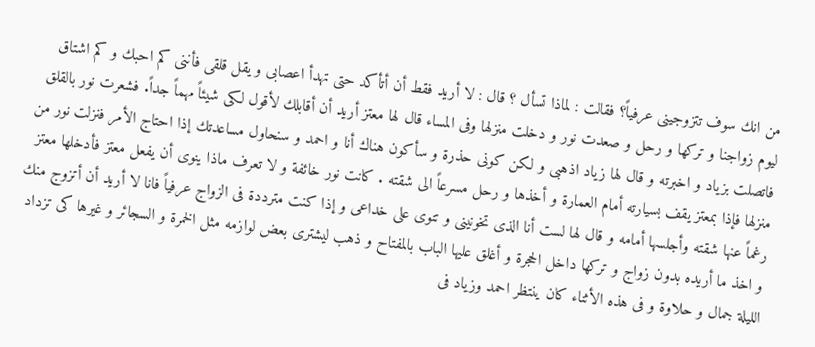من انك سوف تتزوجينى عرفياً؟ فقالت : لماذا تسأل ؟ قال : لا أريد فقط أن أتأكد حتى تهدأ اعصابى و يقل قلقى فأننى كم احبك و كم اشتاق ليوم زواجنا و تركها و رحل و صعدت نور و دخلت منزلها وفى المساء قال لها معتز أريد أن أقابلك لأقول لكى شيئاً مهماً جداً. فشعرت نور بالقلق فاتصلت بزياد و اخبرته و قال لها زياد اذهبى و لكن كونى حذرة و سأكون هناك أنا و احمد و سنحاول مساعدتك إذا احتاج الأمر فنزلت نور من منزلها فإذا بمعتز يقف بسيارته أمام العمارة و أخذها و رحل مسرعاً الى شقته . كانت نور خائفة و لا تعرف ماذا ينوى أن يفعل معتز فأدخلها معتز رغماً عنها شقته وأجلسها أمامه و قال لها لست أنا الذى تخونينى و تنوى على خداعى و إذا كنت مترددة فى الزواج عرفياً فانا لا أريد أن أتزوج منك و اخذ ما أريده بدون زواج و تركها داخل الحجرة و أغلق عليها الباب بالمفتاح و ذهب ليشترى بعض لوازمه مثل الخمرة و السجائر و غيرها كى تزداد الليلة جمال و حلاوة و فى هذه الأثناء كان ينتظر احمد وزياد فى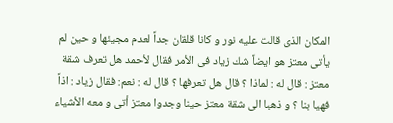المكان الذى قالت عليه نور و كانا قلقان جداً لعدم مجيئها و حين لم يأتى معتز هو ايضاً شك زياد فى الأمر فقال لأحمد هل تعرف شقة معتز : قال له : لماذا ؟ قال هل تعرفها ؟ قال له : نعم: فقال زياد : اذاً فهيا بنا ؟ و ذهبا الى شقة معتز حينا وجدوا معتز أتى و معه الأشياء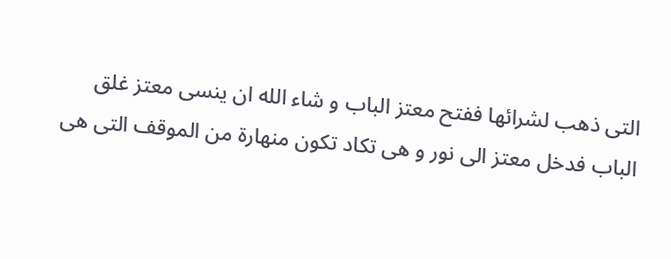التى ذهب لشرائها ففتح معتز الباب و شاء الله ان ينسى معتز غلق الباب فدخل معتز الى نور و هى تكاد تكون منهارة من الموقف التى هى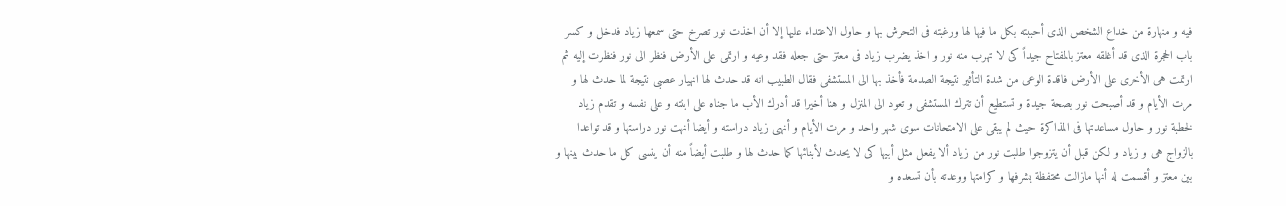فيه و منهارة من خداع الشخص الذى أحببته بكل ما فيها لها ورغبته فى التحرش بها و حاول الاعتداء عليها إلا أن اخذت نور تصرخ حتى سمعها زياد فدخل و كسر باب الحجرة الذى قد أغلقه معتز بالمفتاح جيداً كى لا تهرب منه نور و اخذ يضرب زياد فى معتز حتى جعله فقد وعيه و ارتمى على الأرض فنظر الى نور فنظرت إليه ثم ارتمت هى الأخرى على الأرض فاقدة الوعى من شدة التأثير نتيجة الصدمة فأخذ بها الى المستشفى فقال الطبيب انه قد حدث لها انهيار عصبى نتيجة لما حدث لها و مرت الأيام و قد أصبحت نور بصحة جيدة و تستطيع أن تترك المستشفى و تعود الى المنزل و هنا أخيرا قد أدرك الأب ما جناه على ابنته و على نفسه و تقدم زياد لخطبة نور و حاول مساعدتها فى المذاكرة حيث لم يبقى على الامتحانات سوى شهر واحد و مرت الأيام و أنهى زياد دراسته و أيضا أنهت نور دراستها و قد تواعدا بالزواج هى و زياد و لكن قبل أن يتزوجوا طلبت نور من زياد ألا يفعل مثل أبيها كى لا يحدث لأبنائها كما حدث لها و طلبت أيضاً منه أن ينسى كل ما حدث بينها و بين معتز و أقسمت له أنها مازالت محتفظة بشرفها و كرامتها ووعدته بأن تسعده و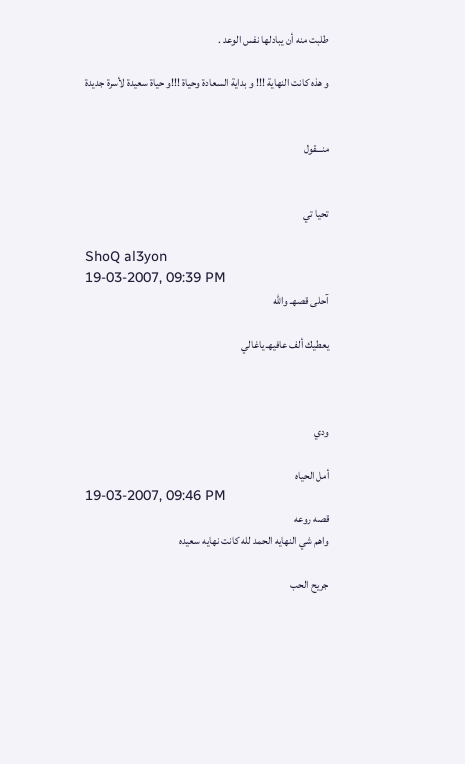طلبت منه أن يبادلها نفس الوعد .

و هذه كانت النهاية !!! و بداية السعادة وحياة !!!و حياة سعيدة لأسرة جديدة


منـــقول


تحيا تي

ShoQ al3yon
19-03-2007, 09:39 PM
آحلى قصهـ والله

يعطيك ألف عافيهـ ياغالي



ودي

أمل الحياه
19-03-2007, 09:46 PM
قصه روعه
واهم شي النهايه الحمد لله كانت نهايه سعيده

جريح الحب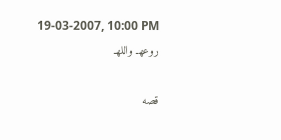19-03-2007, 10:00 PM
روعهـ واللهـ

قصه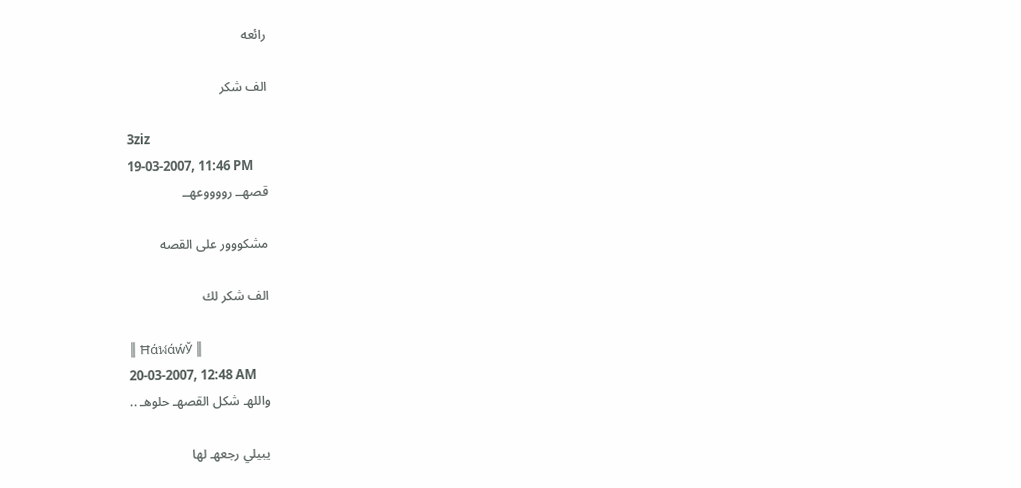رائعه

الف شكر

3ziz
19-03-2007, 11:46 PM
قصهــ رووووعهــ

مشكووور على القصه

الف شكر لك

║ ĦάฬάẃЎ ║
20-03-2007, 12:48 AM
واللهـ شكل القصهـ حلوهـ ..

يبيلي رجعهـ لها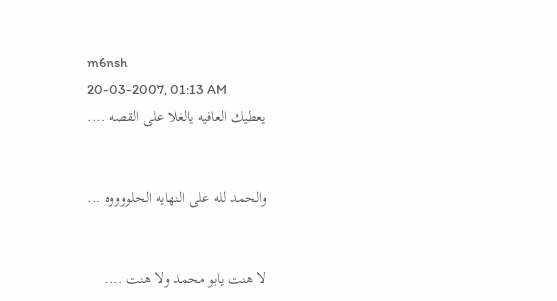m6nsh
20-03-2007, 01:13 AM
يعطيك العافيه يالغلا على القصه ....


والحمد لله على النهايه الحلووووه ...


لا هنت يابو محمد ولا هنت ....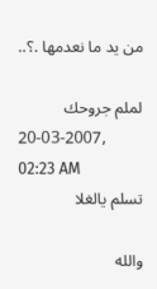من يد ما نعدمها .؟..

لملم جروحك
20-03-2007, 02:23 AM
تسلم يالغلا

والله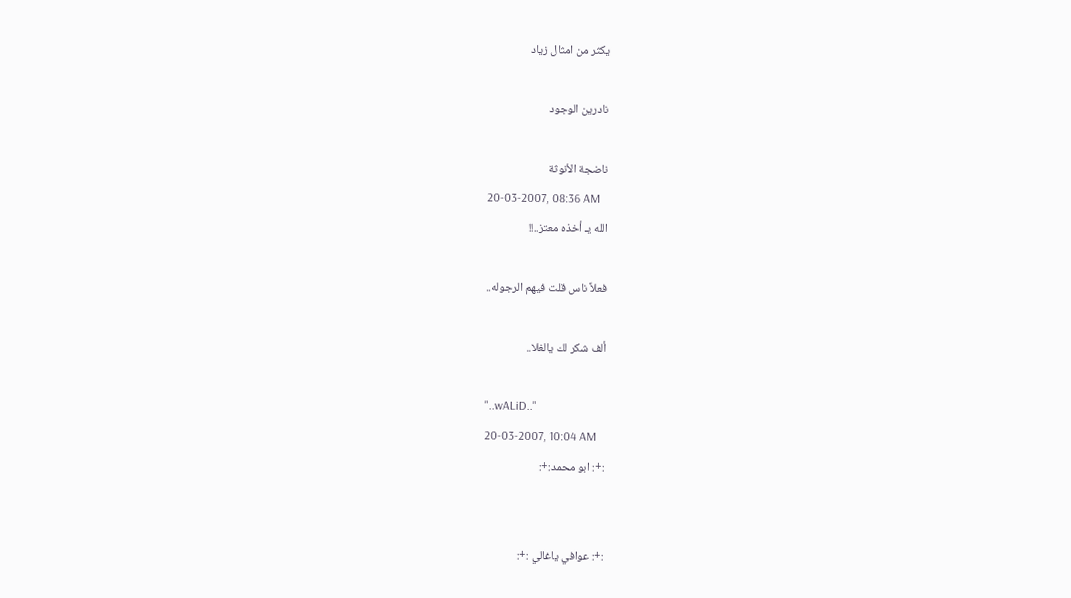يكثر من امثال زياد

نادرين الوجود

ناضجة الأنوثة
20-03-2007, 08:36 AM
الله يـ أخذه معتز..!!

فعلاً ناس قلت فيهم الرجوله..

ألف شكر لك يالغلا..

"..wALiD.."
20-03-2007, 10:04 AM
:+: ابو محمد:+:


:+: عوافي ياغالي :+: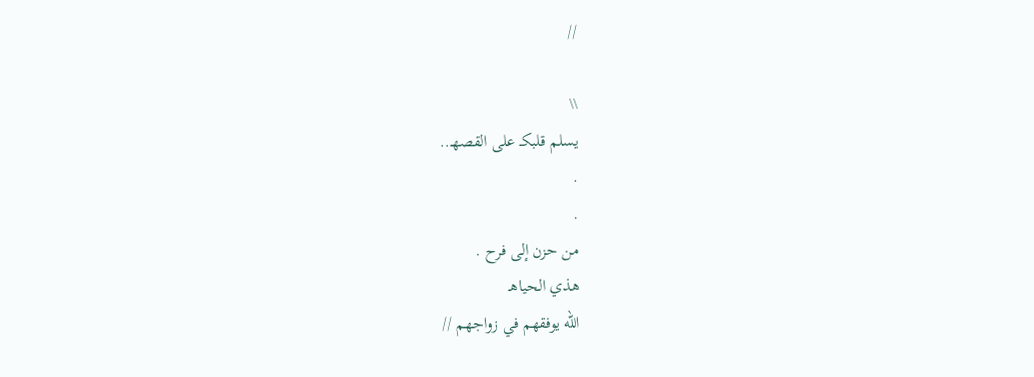//

\\
يسلم قلبكـ على القصهـ..
.
.
من حزن إلى فرح .
هذي الحياهـ
الله يوفقهم في زواجهم //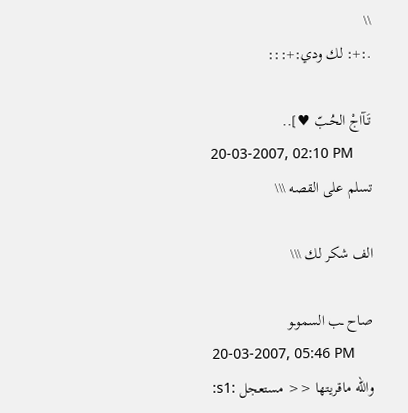\\
.:+: لك ودي:+:::

تَـآاجْ الحُـبّ ♥]..
20-03-2007, 02:10 PM
تسلم على القصه \\\

الف شكر لك \\\

صاح ـب السموـو
20-03-2007, 05:46 PM
والله ماقريتها << مستعجل :s1: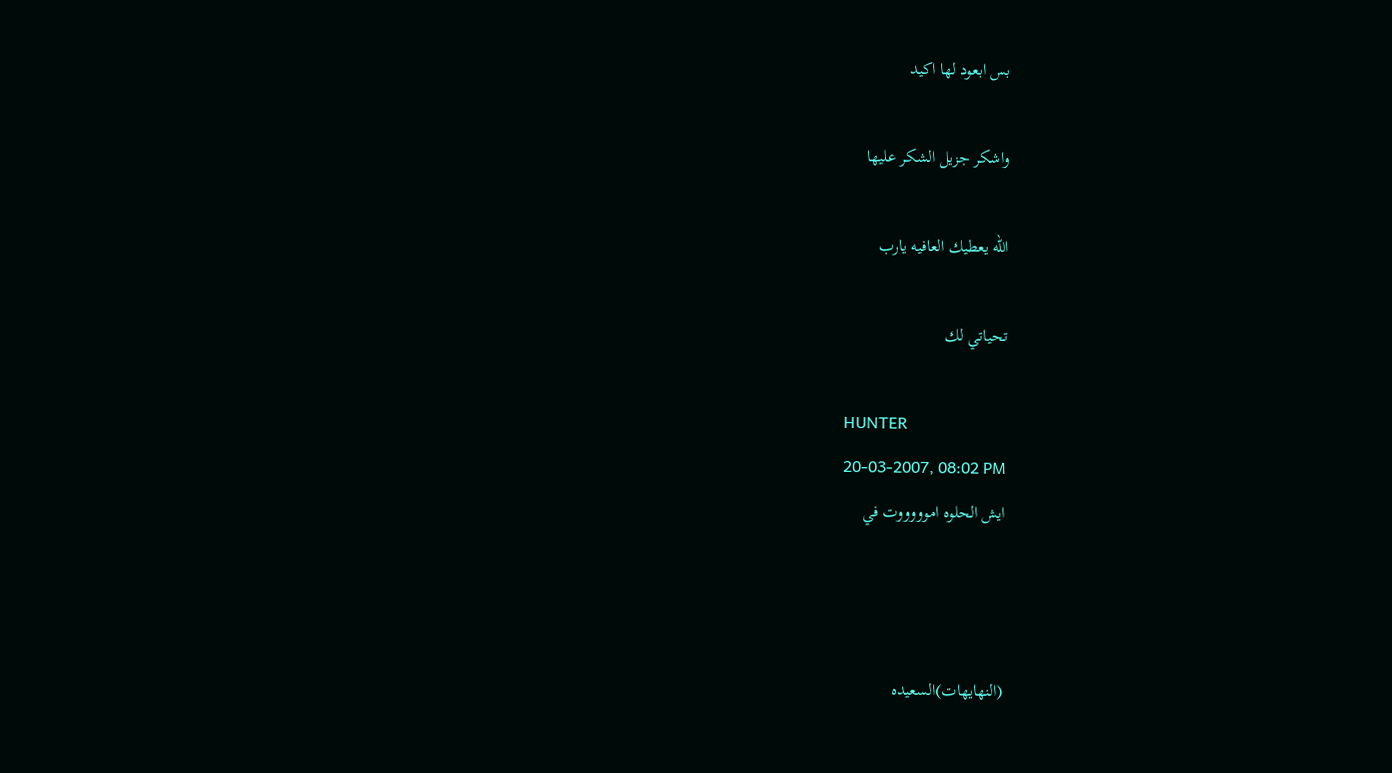بس ابعود لها اكيد

واشكر جزيل الشكر عليها

الله يعطيك العافيه يارب

تحياتي لك

HUNTER
20-03-2007, 08:02 PM
ايش الحلوه اموووووت في



(النهايهات)السعيده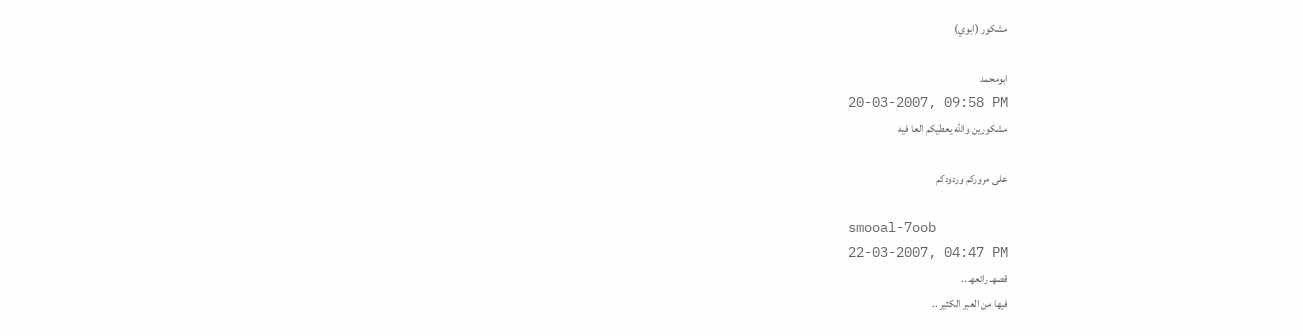مشكور (ابوي)

ابومحمد
20-03-2007, 09:58 PM
مشكورين والله يعطيكم العا فيه

على مروركم وردودكم

smooal-7oob
22-03-2007, 04:47 PM
قصهـ رائعهـ ..
فيها من العبر الكثير ..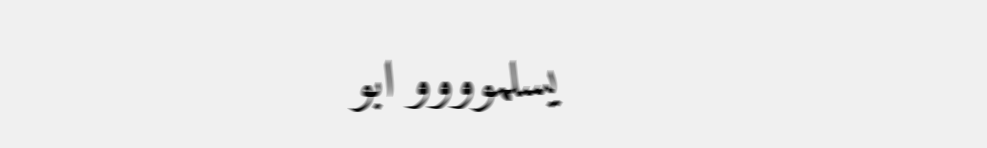يسلموووو ابو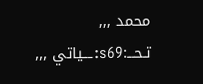محمد ,,,
تـحـــ:s69:ـــياتي ,,,